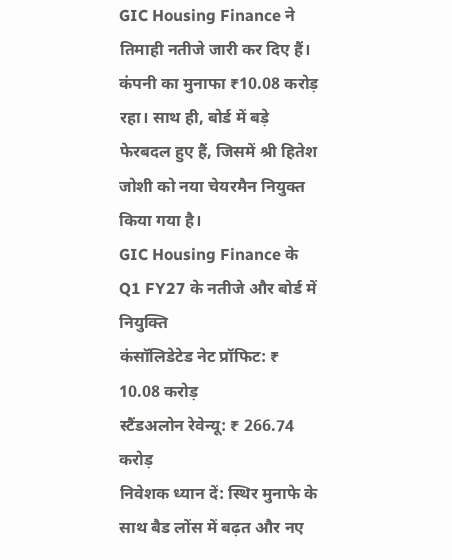GIC Housing Finance ने तिमाही नतीजे जारी कर दिए हैं। कंपनी का मुनाफा ₹10.08 करोड़ रहा। साथ ही, बोर्ड में बड़े फेरबदल हुए हैं, जिसमें श्री हितेश जोशी को नया चेयरमैन नियुक्त किया गया है।
GIC Housing Finance के Q1 FY27 के नतीजे और बोर्ड में नियुक्ति
कंसॉलिडेटेड नेट प्रॉफिट: ₹ 10.08 करोड़
स्टैंडअलोन रेवेन्यू: ₹ 266.74 करोड़
निवेशक ध्यान दें: स्थिर मुनाफे के साथ बैड लोंस में बढ़त और नए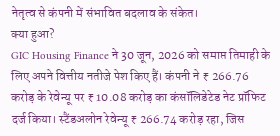नेतृत्व से कंपनी में संभावित बदलाव के संकेत।
क्या हुआ?
GIC Housing Finance ने 30 जून, 2026 को समाप्त तिमाही के लिए अपने वित्तीय नतीजे पेश किए हैं। कंपनी ने ₹ 266.76 करोड़ के रेवेन्यू पर ₹ 10.08 करोड़ का कंसॉलिडेटेड नेट प्रॉफिट दर्ज किया। स्टैंडअलोन रेवेन्यू ₹ 266.74 करोड़ रहा, जिस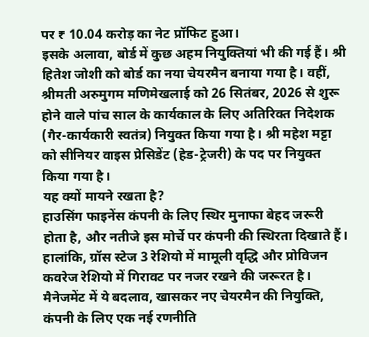पर ₹ 10.04 करोड़ का नेट प्रॉफिट हुआ।
इसके अलावा, बोर्ड में कुछ अहम नियुक्तियां भी की गई हैं। श्री हितेश जोशी को बोर्ड का नया चेयरमैन बनाया गया है। वहीं, श्रीमती अरुमुगम मणिमेखलाई को 26 सितंबर, 2026 से शुरू होने वाले पांच साल के कार्यकाल के लिए अतिरिक्त निदेशक (गैर-कार्यकारी स्वतंत्र) नियुक्त किया गया है। श्री महेश मट्टा को सीनियर वाइस प्रेसिडेंट (हेड-ट्रेजरी) के पद पर नियुक्त किया गया है।
यह क्यों मायने रखता है?
हाउसिंग फाइनेंस कंपनी के लिए स्थिर मुनाफा बेहद जरूरी होता है, और नतीजे इस मोर्चे पर कंपनी की स्थिरता दिखाते हैं। हालांकि, ग्रॉस स्टेज 3 रेशियो में मामूली वृद्धि और प्रोविजन कवरेज रेशियो में गिरावट पर नजर रखने की जरूरत है। मैनेजमेंट में ये बदलाव, खासकर नए चेयरमैन की नियुक्ति, कंपनी के लिए एक नई रणनीति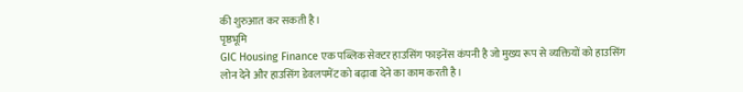की शुरुआत कर सकती है।
पृष्ठभूमि
GIC Housing Finance एक पब्लिक सेक्टर हाउसिंग फाइनेंस कंपनी है जो मुख्य रूप से व्यक्तियों को हाउसिंग लोन देने और हाउसिंग डेवलपमेंट को बढ़ावा देने का काम करती है।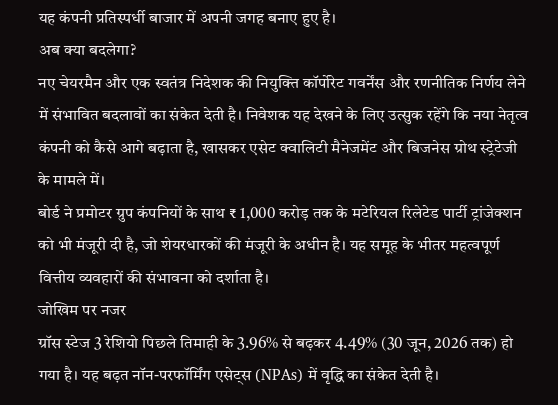यह कंपनी प्रतिस्पर्धी बाजार में अपनी जगह बनाए हुए है।
अब क्या बदलेगा?
नए चेयरमैन और एक स्वतंत्र निदेशक की नियुक्ति कॉर्पोरेट गवर्नेंस और रणनीतिक निर्णय लेने में संभावित बदलावों का संकेत देती है। निवेशक यह देखने के लिए उत्सुक रहेंगे कि नया नेतृत्व कंपनी को कैसे आगे बढ़ाता है, खासकर एसेट क्वालिटी मैनेजमेंट और बिजनेस ग्रोथ स्ट्रेटेजी के मामले में।
बोर्ड ने प्रमोटर ग्रुप कंपनियों के साथ ₹ 1,000 करोड़ तक के मटेरियल रिलेटेड पार्टी ट्रांजेक्शन को भी मंजूरी दी है, जो शेयरधारकों की मंजूरी के अधीन है। यह समूह के भीतर महत्वपूर्ण वित्तीय व्यवहारों की संभावना को दर्शाता है।
जोखिम पर नजर
ग्रॉस स्टेज 3 रेशियो पिछले तिमाही के 3.96% से बढ़कर 4.49% (30 जून, 2026 तक) हो गया है। यह बढ़त नॉन-परफॉर्मिंग एसेट्स (NPAs) में वृद्धि का संकेत देती है।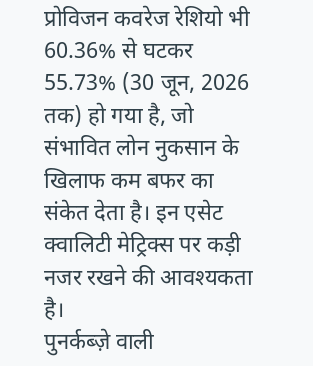प्रोविजन कवरेज रेशियो भी 60.36% से घटकर 55.73% (30 जून, 2026 तक) हो गया है, जो संभावित लोन नुकसान के खिलाफ कम बफर का संकेत देता है। इन एसेट क्वालिटी मेट्रिक्स पर कड़ी नजर रखने की आवश्यकता है।
पुनर्कब्ज़े वाली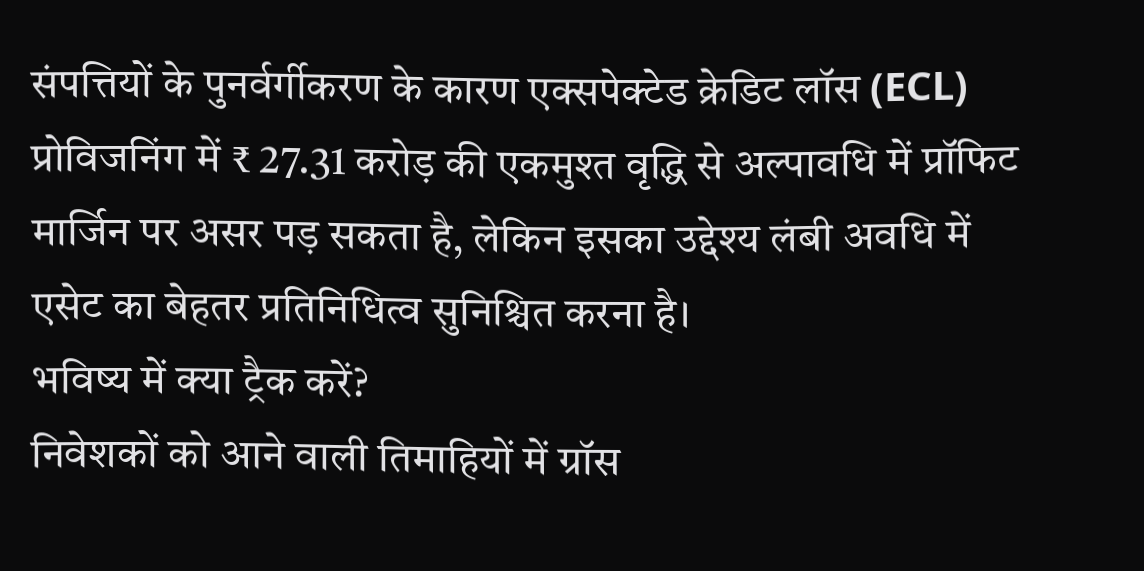संपत्तियों के पुनर्वर्गीकरण के कारण एक्सपेक्टेड क्रेडिट लॉस (ECL) प्रोविजनिंग में ₹ 27.31 करोड़ की एकमुश्त वृद्धि से अल्पावधि में प्रॉफिट मार्जिन पर असर पड़ सकता है, लेकिन इसका उद्देश्य लंबी अवधि में एसेट का बेहतर प्रतिनिधित्व सुनिश्चित करना है।
भविष्य में क्या ट्रैक करें?
निवेशकों को आने वाली तिमाहियों में ग्रॉस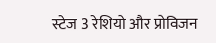स्टेज 3 रेशियो और प्रोविजन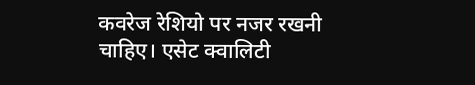कवरेज रेशियो पर नजर रखनी चाहिए। एसेट क्वालिटी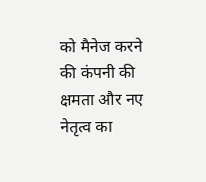को मैनेज करने की कंपनी की क्षमता और नए नेतृत्व का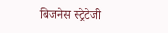बिजनेस स्ट्रेटेजी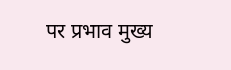पर प्रभाव मुख्य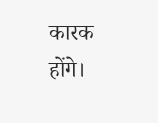कारक होंगे।